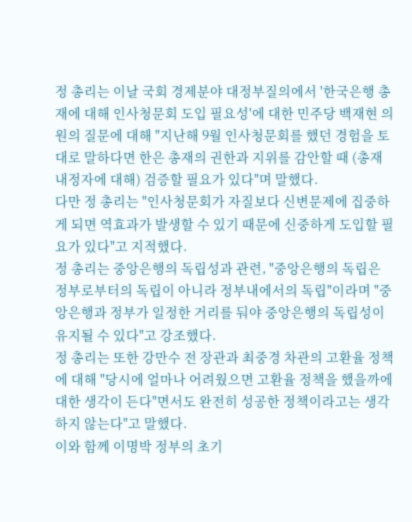정 총리는 이날 국회 경제분야 대정부질의에서 '한국은행 총재에 대해 인사청문회 도입 필요성'에 대한 민주당 백재현 의원의 질문에 대해 "지난해 9월 인사청문회를 했던 경험을 토대로 말하다면 한은 총재의 권한과 지위를 감안할 때 (총재 내정자에 대해) 검증할 필요가 있다"며 말했다.
다만 정 총리는 "인사청문회가 자질보다 신변문제에 집중하게 되면 역효과가 발생할 수 있기 때문에 신중하게 도입할 필요가 있다"고 지적했다.
정 총리는 중앙은행의 독립성과 관련, "중앙은행의 독립은 정부로부터의 독립이 아니라 정부내에서의 독립"이라며 "중앙은행과 정부가 일정한 거리를 둬야 중앙은행의 독립성이 유지될 수 있다"고 강조했다.
정 총리는 또한 강만수 전 장관과 최중경 차관의 고환율 정책에 대해 "당시에 얼마나 어려웠으면 고환율 정책을 했을까에 대한 생각이 든다"면서도 완전히 성공한 정책이라고는 생각하지 않는다"고 말했다.
이와 함께 이명박 정부의 초기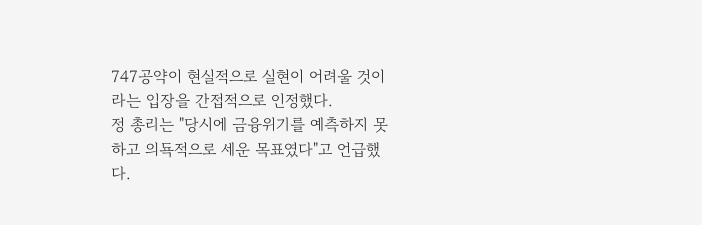747공약이 현실적으로 실현이 어려울 것이라는 입장을 간접적으로 인정했다.
정 총리는 "당시에 금융위기를 예측하지 못하고 의됵적으로 세운 목표였다"고 언급했다.